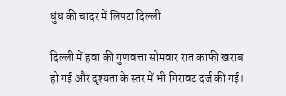धुंध की चादर में लिपटा दिल्ली

दिल्ली में हवा की गुणवत्ता सोमवार रात काफी खराब हो गई और दृश्यता के स्तर में भी गिरावट दर्ज की गई।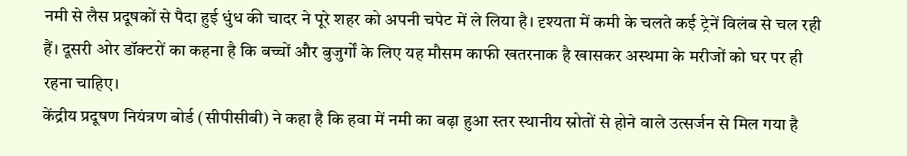नमी से लैस प्रदूषकों से पैदा हुई धुंध की चादर ने पूरे शहर को अपनी चपेट में ले लिया है। दृश्यता में कमी के चलते कई ट्रेनें विलंब से चल रही हैं। दूसरी ओर डॉक्टरों का कहना है कि बच्चों और बुजुर्गों के लिए यह मौसम काफी खतरनाक है खासकर अस्थमा के मरीजों को घर पर ही रहना चाहिए।
केंद्रीय प्रदूषण नियंत्रण बोर्ड (सीपीसीबी) ने कहा है कि हवा में नमी का बढ़ा हुआ स्तर स्थानीय स्रोतों से होने वाले उत्सर्जन से मिल गया है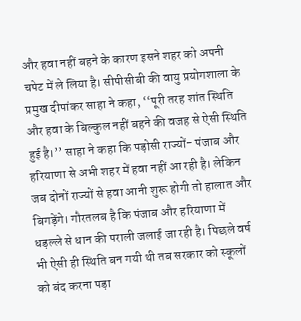और हवा नहीं बहने के कारण इसने शहर को अपनी चपेट में ले लिया है। सीपीसीबी की वायु प्रयोगशाला के प्रमुख दीपांकर साहा ने कहा, ‘‘पूरी तरह शांत स्थिति और हवा के बिल्कुल नहीं बहने की वजह से ऐसी स्थिति हुई है।’’ साहा ने कहा कि पड़ोसी राज्यों- पंजाब और हरियाणा से अभी शहर में हवा नहीं आ रही है। लेकिन जब दोनों राज्यों से हवा आनी शुरू होगी तो हालात और बिगड़ेंगे। गौरतलब है कि पंजाब और हरियाणा में धड़ल्ले से धान की पराली जलाई जा रही है। पिछले वर्ष भी ऐसी ही स्थिति बन गयी थी तब सरकार को स्कूलों को बंद करना पड़ा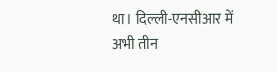था। दिल्ली-एनसीआर में अभी तीन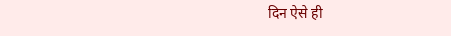दिन ऐसे ही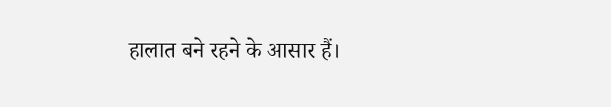हालात बने रहने के आसार हैं।